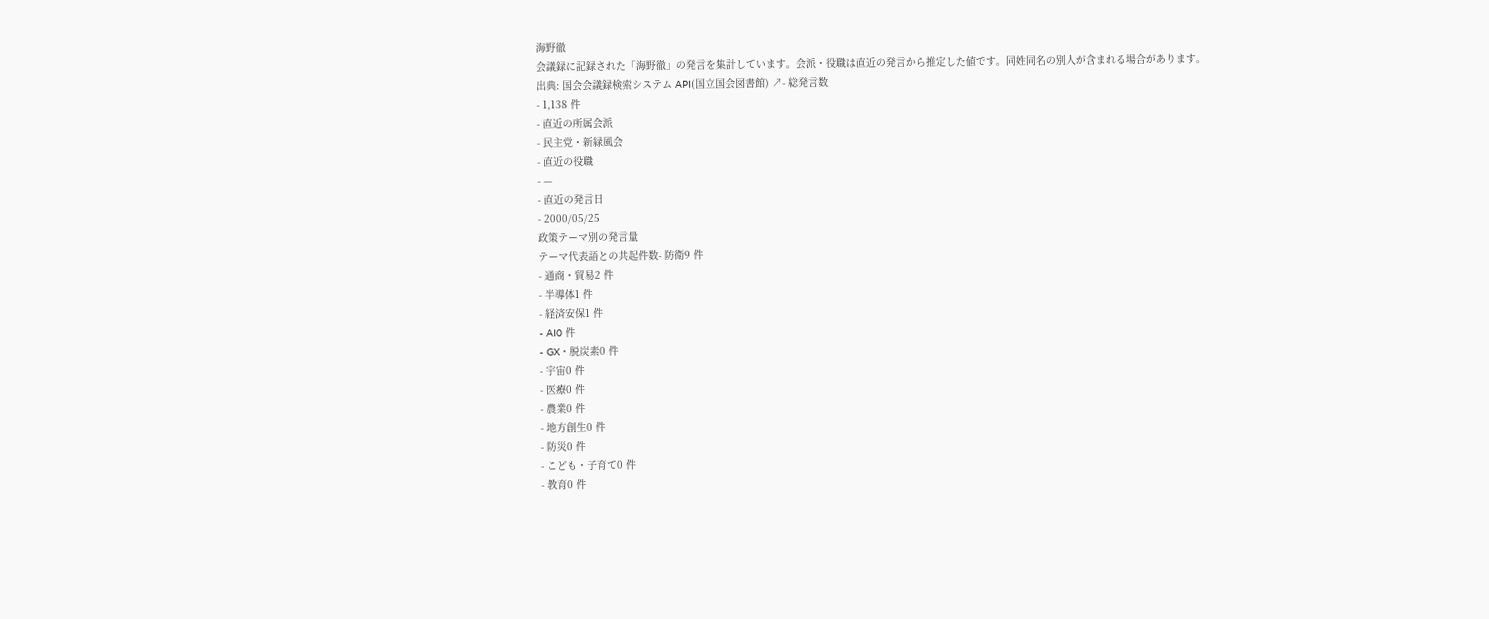海野徹
会議録に記録された「海野徹」の発言を集計しています。会派・役職は直近の発言から推定した値です。同姓同名の別人が含まれる場合があります。
出典: 国会会議録検索システム API(国立国会図書館) ↗- 総発言数
- 1,138 件
- 直近の所属会派
- 民主党・新緑風会
- 直近の役職
- —
- 直近の発言日
- 2000/05/25
政策テーマ別の発言量
テーマ代表語との共起件数- 防衛9 件
- 通商・貿易2 件
- 半導体1 件
- 経済安保1 件
- AI0 件
- GX・脱炭素0 件
- 宇宙0 件
- 医療0 件
- 農業0 件
- 地方創生0 件
- 防災0 件
- こども・子育て0 件
- 教育0 件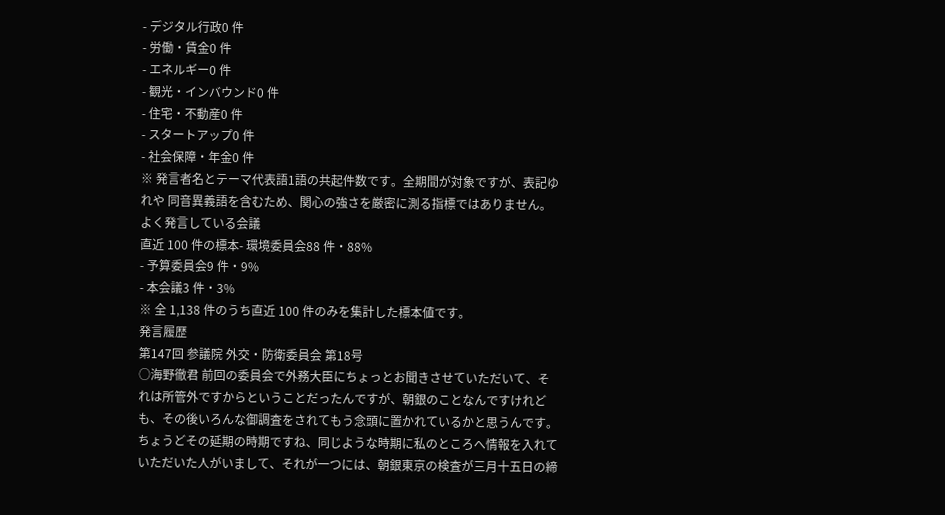- デジタル行政0 件
- 労働・賃金0 件
- エネルギー0 件
- 観光・インバウンド0 件
- 住宅・不動産0 件
- スタートアップ0 件
- 社会保障・年金0 件
※ 発言者名とテーマ代表語1語の共起件数です。全期間が対象ですが、表記ゆれや 同音異義語を含むため、関心の強さを厳密に測る指標ではありません。
よく発言している会議
直近 100 件の標本- 環境委員会88 件・88%
- 予算委員会9 件・9%
- 本会議3 件・3%
※ 全 1,138 件のうち直近 100 件のみを集計した標本値です。
発言履歴
第147回 参議院 外交・防衛委員会 第18号
○海野徹君 前回の委員会で外務大臣にちょっとお聞きさせていただいて、それは所管外ですからということだったんですが、朝銀のことなんですけれども、その後いろんな御調査をされてもう念頭に置かれているかと思うんです。 ちょうどその延期の時期ですね、同じような時期に私のところへ情報を入れていただいた人がいまして、それが一つには、朝銀東京の検査が三月十五日の締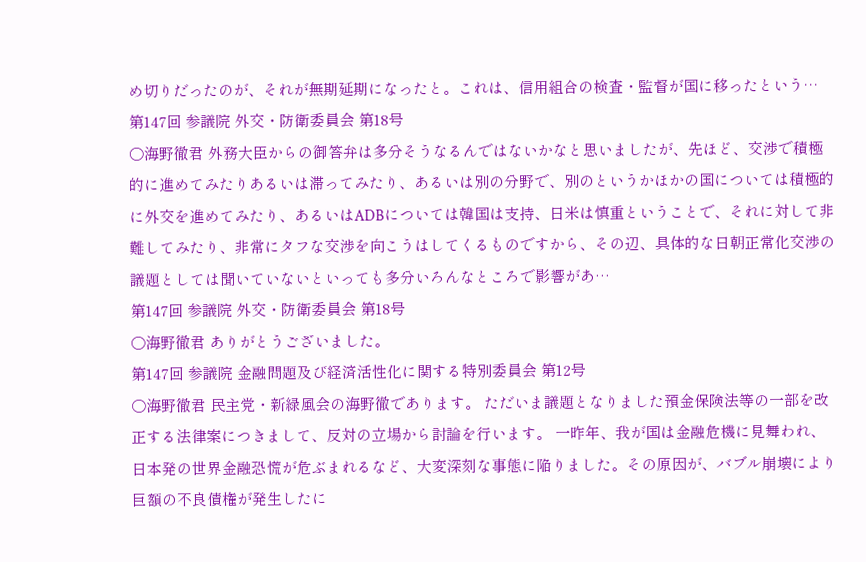め切りだったのが、それが無期延期になったと。これは、信用組合の検査・監督が国に移ったという…
第147回 参議院 外交・防衛委員会 第18号
○海野徹君 外務大臣からの御答弁は多分そうなるんではないかなと思いましたが、先ほど、交渉で積極的に進めてみたりあるいは滞ってみたり、あるいは別の分野で、別のというかほかの国については積極的に外交を進めてみたり、あるいはADBについては韓国は支持、日米は慎重ということで、それに対して非難してみたり、非常にタフな交渉を向こうはしてくるものですから、その辺、具体的な日朝正常化交渉の議題としては聞いていないといっても多分いろんなところで影響があ…
第147回 参議院 外交・防衛委員会 第18号
○海野徹君 ありがとうございました。
第147回 参議院 金融問題及び経済活性化に関する特別委員会 第12号
○海野徹君 民主党・新緑風会の海野徹であります。 ただいま議題となりました預金保険法等の一部を改正する法律案につきまして、反対の立場から討論を行います。 一昨年、我が国は金融危機に見舞われ、日本発の世界金融恐慌が危ぶまれるなど、大変深刻な事態に陥りました。その原因が、バブル崩壊により巨額の不良債権が発生したに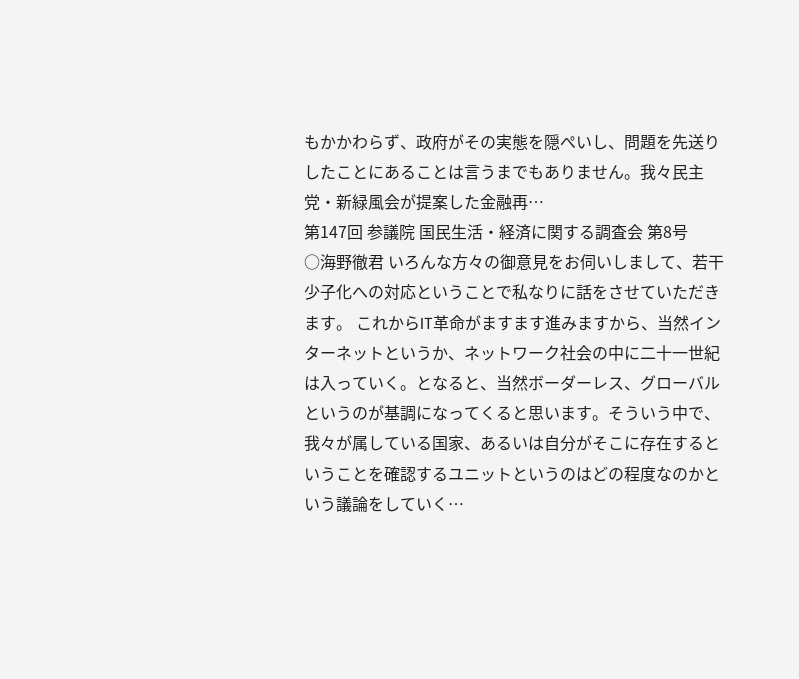もかかわらず、政府がその実態を隠ぺいし、問題を先送りしたことにあることは言うまでもありません。我々民主党・新緑風会が提案した金融再…
第147回 参議院 国民生活・経済に関する調査会 第8号
○海野徹君 いろんな方々の御意見をお伺いしまして、若干少子化への対応ということで私なりに話をさせていただきます。 これからIT革命がますます進みますから、当然インターネットというか、ネットワーク社会の中に二十一世紀は入っていく。となると、当然ボーダーレス、グローバルというのが基調になってくると思います。そういう中で、我々が属している国家、あるいは自分がそこに存在するということを確認するユニットというのはどの程度なのかという議論をしていく…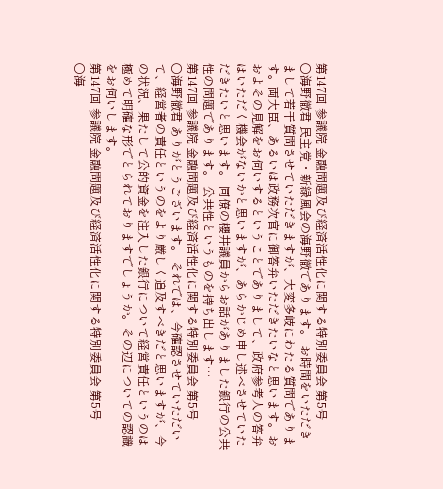第147回 参議院 金融問題及び経済活性化に関する特別委員会 第5号
○海野徹君 民主党・新緑風会の海野徹であります。 お時間をいただきまして若干質問させていただきますが、大変多岐にわたる質問であります。両大臣、あるいは政務次官に御答弁いただきたいなと思います。おおよその見解をお伺いするということでありまして、政府参考人の答弁はいただく機会がないかと思いますが、あらかじめ申し述べさせていただきたいと思います。 同僚の櫻井議員からお話がありました銀行の公共性の問題であります。 公共性というものを持ち出します…
第147回 参議院 金融問題及び経済活性化に関する特別委員会 第5号
○海野徹君 ありがとうございます。 それでは、今確認させていただいて、経営者の責任というのをより厳しく追及すべきだと思いますが、今の状況、果たして公的資金を注入した銀行について経営責任というのは極めて明確な形でとられておりますでしょうか。その辺についての認識をお伺いします。
第147回 参議院 金融問題及び経済活性化に関する特別委員会 第5号
○海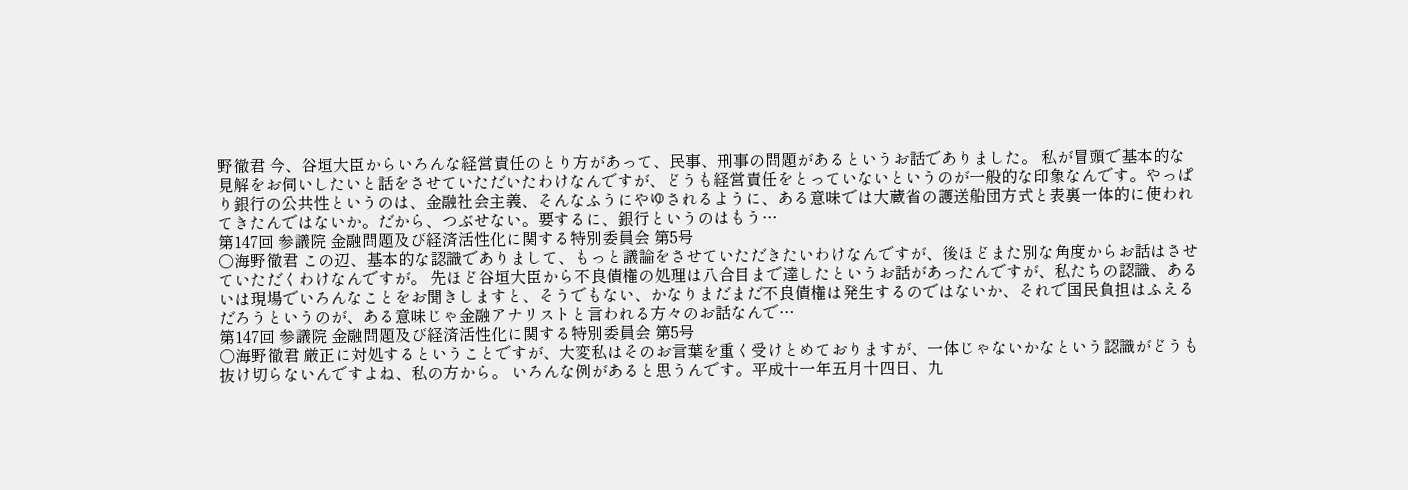野徹君 今、谷垣大臣からいろんな経営責任のとり方があって、民事、刑事の問題があるというお話でありました。 私が冒頭で基本的な見解をお伺いしたいと話をさせていただいたわけなんですが、どうも経営責任をとっていないというのが一般的な印象なんです。やっぱり銀行の公共性というのは、金融社会主義、そんなふうにやゆされるように、ある意味では大蔵省の護送船団方式と表裏一体的に使われてきたんではないか。だから、つぶせない。要するに、銀行というのはもう…
第147回 参議院 金融問題及び経済活性化に関する特別委員会 第5号
○海野徹君 この辺、基本的な認識でありまして、もっと議論をさせていただきたいわけなんですが、後ほどまた別な角度からお話はさせていただくわけなんですが。 先ほど谷垣大臣から不良債権の処理は八合目まで達したというお話があったんですが、私たちの認識、あるいは現場でいろんなことをお聞きしますと、そうでもない、かなりまだまだ不良債権は発生するのではないか、それで国民負担はふえるだろうというのが、ある意味じゃ金融アナリストと言われる方々のお話なんで…
第147回 参議院 金融問題及び経済活性化に関する特別委員会 第5号
○海野徹君 厳正に対処するということですが、大変私はそのお言葉を重く受けとめておりますが、一体じゃないかなという認識がどうも抜け切らないんですよね、私の方から。 いろんな例があると思うんです。平成十一年五月十四日、九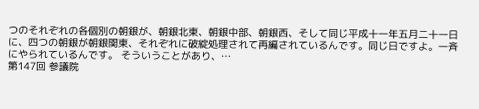つのそれぞれの各個別の朝銀が、朝銀北東、朝銀中部、朝銀西、そして同じ平成十一年五月二十一日に、四つの朝銀が朝銀関東、それぞれに破綻処理されて再編されているんです。同じ日ですよ。一斉にやられているんです。 そういうことがあり、…
第147回 参議院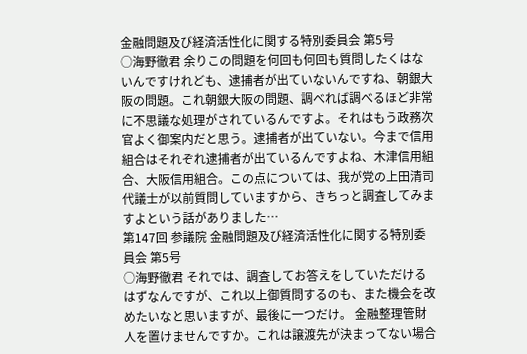金融問題及び経済活性化に関する特別委員会 第5号
○海野徹君 余りこの問題を何回も何回も質問したくはないんですけれども、逮捕者が出ていないんですね、朝銀大阪の問題。これ朝銀大阪の問題、調べれば調べるほど非常に不思議な処理がされているんですよ。それはもう政務次官よく御案内だと思う。逮捕者が出ていない。今まで信用組合はそれぞれ逮捕者が出ているんですよね、木津信用組合、大阪信用組合。この点については、我が党の上田清司代議士が以前質問していますから、きちっと調査してみますよという話がありました…
第147回 参議院 金融問題及び経済活性化に関する特別委員会 第5号
○海野徹君 それでは、調査してお答えをしていただけるはずなんですが、これ以上御質問するのも、また機会を改めたいなと思いますが、最後に一つだけ。 金融整理管財人を置けませんですか。これは譲渡先が決まってない場合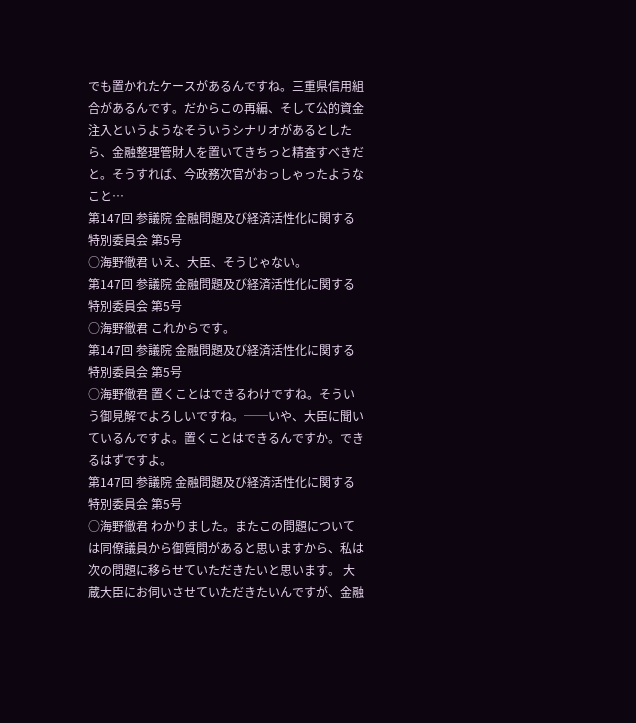でも置かれたケースがあるんですね。三重県信用組合があるんです。だからこの再編、そして公的資金注入というようなそういうシナリオがあるとしたら、金融整理管財人を置いてきちっと精査すべきだと。そうすれば、今政務次官がおっしゃったようなこと…
第147回 参議院 金融問題及び経済活性化に関する特別委員会 第5号
○海野徹君 いえ、大臣、そうじゃない。
第147回 参議院 金融問題及び経済活性化に関する特別委員会 第5号
○海野徹君 これからです。
第147回 参議院 金融問題及び経済活性化に関する特別委員会 第5号
○海野徹君 置くことはできるわけですね。そういう御見解でよろしいですね。──いや、大臣に聞いているんですよ。置くことはできるんですか。できるはずですよ。
第147回 参議院 金融問題及び経済活性化に関する特別委員会 第5号
○海野徹君 わかりました。またこの問題については同僚議員から御質問があると思いますから、私は次の問題に移らせていただきたいと思います。 大蔵大臣にお伺いさせていただきたいんですが、金融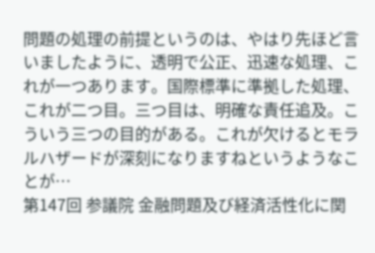問題の処理の前提というのは、やはり先ほど言いましたように、透明で公正、迅速な処理、これが一つあります。国際標準に準拠した処理、これが二つ目。三つ目は、明確な責任追及。こういう三つの目的がある。これが欠けるとモラルハザードが深刻になりますねというようなことが…
第147回 参議院 金融問題及び経済活性化に関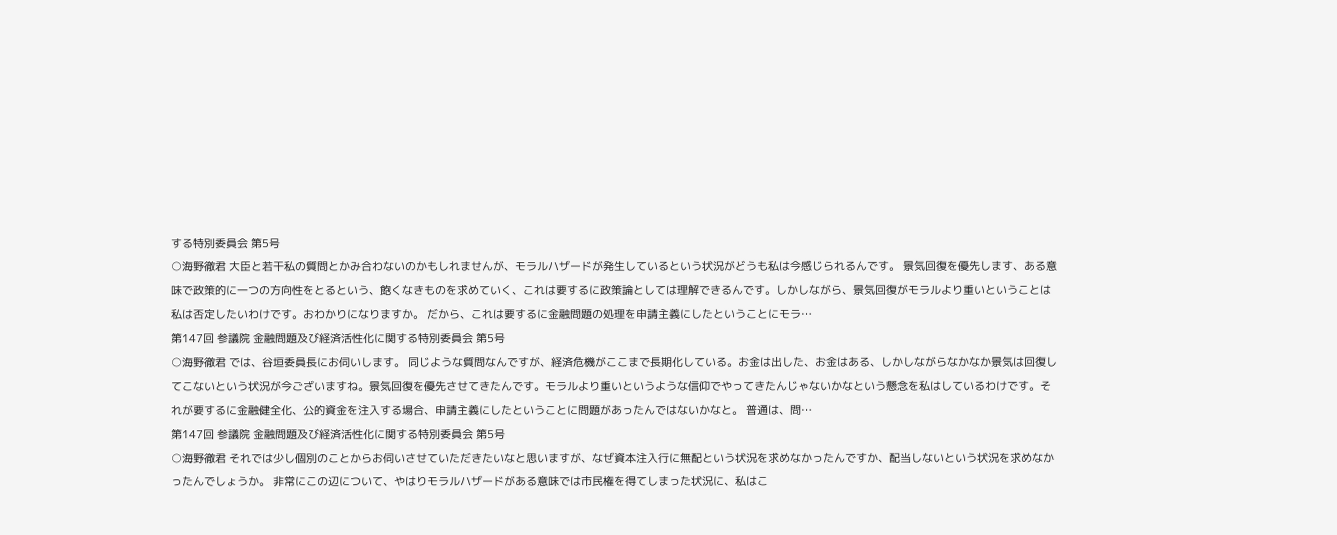する特別委員会 第5号
○海野徹君 大臣と若干私の質問とかみ合わないのかもしれませんが、モラルハザードが発生しているという状況がどうも私は今感じられるんです。 景気回復を優先します、ある意味で政策的に一つの方向性をとるという、飽くなきものを求めていく、これは要するに政策論としては理解できるんです。しかしながら、景気回復がモラルより重いということは私は否定したいわけです。おわかりになりますか。 だから、これは要するに金融問題の処理を申請主義にしたということにモラ…
第147回 参議院 金融問題及び経済活性化に関する特別委員会 第5号
○海野徹君 では、谷垣委員長にお伺いします。 同じような質問なんですが、経済危機がここまで長期化している。お金は出した、お金はある、しかしながらなかなか景気は回復してこないという状況が今ございますね。景気回復を優先させてきたんです。モラルより重いというような信仰でやってきたんじゃないかなという懸念を私はしているわけです。それが要するに金融健全化、公的資金を注入する場合、申請主義にしたということに問題があったんではないかなと。 普通は、問…
第147回 参議院 金融問題及び経済活性化に関する特別委員会 第5号
○海野徹君 それでは少し個別のことからお伺いさせていただきたいなと思いますが、なぜ資本注入行に無配という状況を求めなかったんですか、配当しないという状況を求めなかったんでしょうか。 非常にこの辺について、やはりモラルハザードがある意味では市民権を得てしまった状況に、私はこ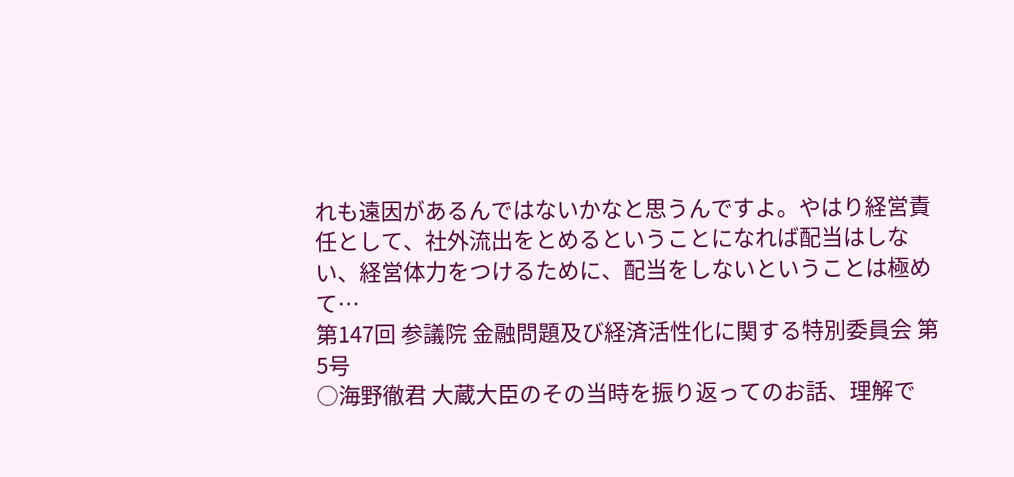れも遠因があるんではないかなと思うんですよ。やはり経営責任として、社外流出をとめるということになれば配当はしない、経営体力をつけるために、配当をしないということは極めて…
第147回 参議院 金融問題及び経済活性化に関する特別委員会 第5号
○海野徹君 大蔵大臣のその当時を振り返ってのお話、理解で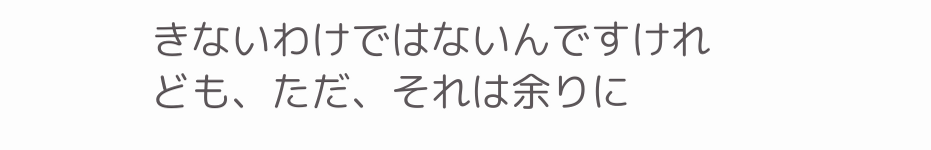きないわけではないんですけれども、ただ、それは余りに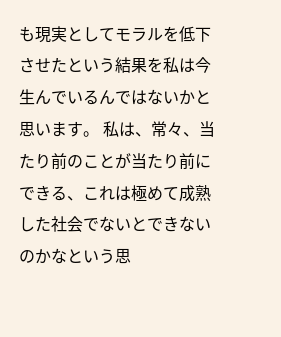も現実としてモラルを低下させたという結果を私は今生んでいるんではないかと思います。 私は、常々、当たり前のことが当たり前にできる、これは極めて成熟した社会でないとできないのかなという思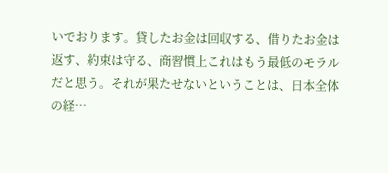いでおります。貸したお金は回収する、借りたお金は返す、約束は守る、商習慣上これはもう最低のモラルだと思う。それが果たせないということは、日本全体の経…